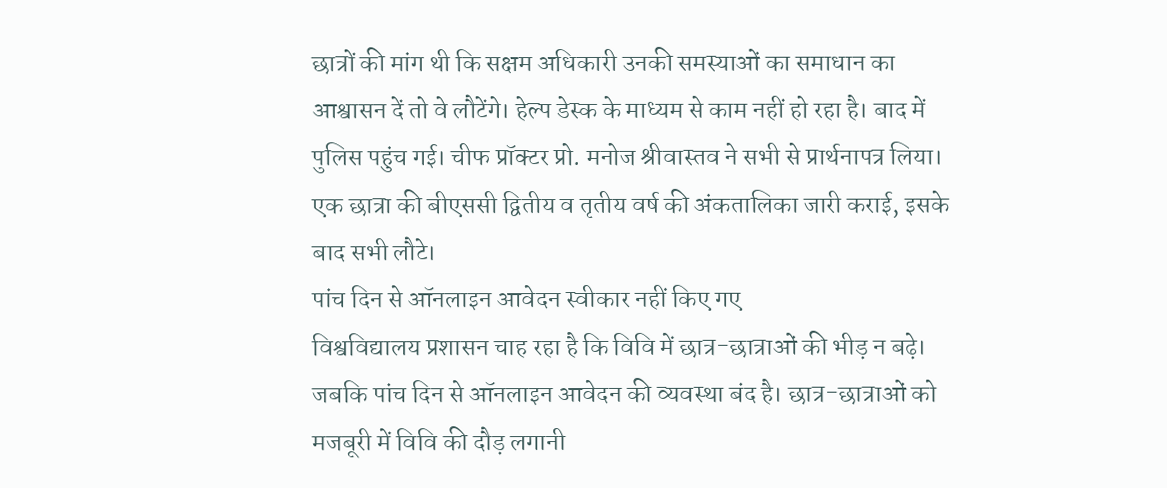छात्रों की मांग थी कि सक्षम अधिकारी उनकी समस्याओं का समाधान का आश्वासन दें तो वे लौटेंगे। हेल्प डेस्क के माध्यम से काम नहीं हो रहा है। बाद में पुलिस पहुंच गई। चीफ प्रॉक्टर प्रो. मनोज श्रीवास्तव ने सभी से प्रार्थनापत्र लिया। एक छात्रा की बीएससी द्वितीय व तृतीय वर्ष की अंकतालिका जारी कराई, इसके बाद सभी लौटे।
पांच दिन से ऑनलाइन आवेदन स्वीकार नहीं किए गए
विश्वविद्यालय प्रशासन चाह रहा है कि विवि में छात्र-छात्राओं की भीड़ न बढ़े। जबकि पांच दिन से ऑनलाइन आवेदन की व्यवस्था बंद है। छात्र-छात्राओं को मजबूरी में विवि की दौड़ लगानी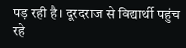पड़ रही है। दूरदराज से विद्यार्थी पहुंच रहे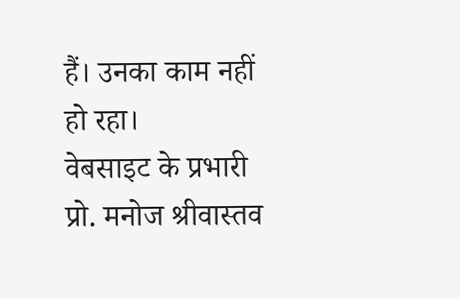हैं। उनका काम नहीं हो रहा।
वेबसाइट के प्रभारी प्रो. मनोज श्रीवास्तव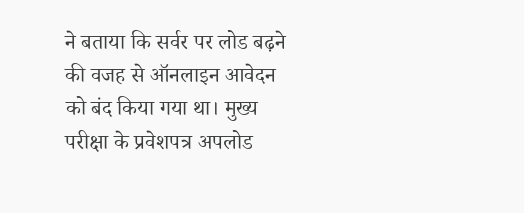ने बताया कि सर्वर पर लोड बढ़ने की वजह से ऑनलाइन आवेदन को बंद किया गया था। मुख्य परीक्षा के प्रवेशपत्र अपलोड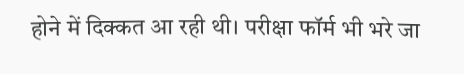होने में दिक्कत आ रही थी। परीक्षा फॉर्म भी भरे जा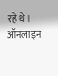रहे थे। ऑनलाइन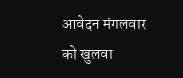आवेदन मंगलवार को खुलवा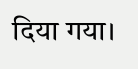दिया गया।